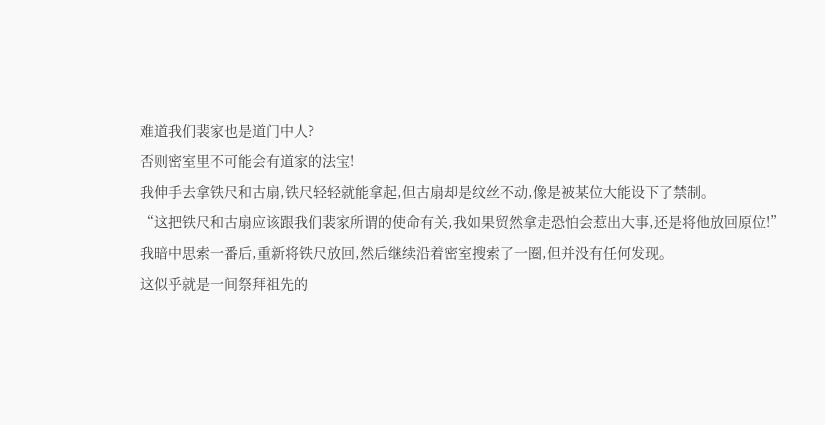难道我们裴家也是道门中人?
否则密室里不可能会有道家的法宝!
我伸手去拿铁尺和古扇,铁尺轻轻就能拿起,但古扇却是纹丝不动,像是被某位大能设下了禁制。
“这把铁尺和古扇应该跟我们裴家所谓的使命有关,我如果贸然拿走恐怕会惹出大事,还是将他放回原位!”
我暗中思索一番后,重新将铁尺放回,然后继续沿着密室搜索了一圈,但并没有任何发现。
这似乎就是一间祭拜祖先的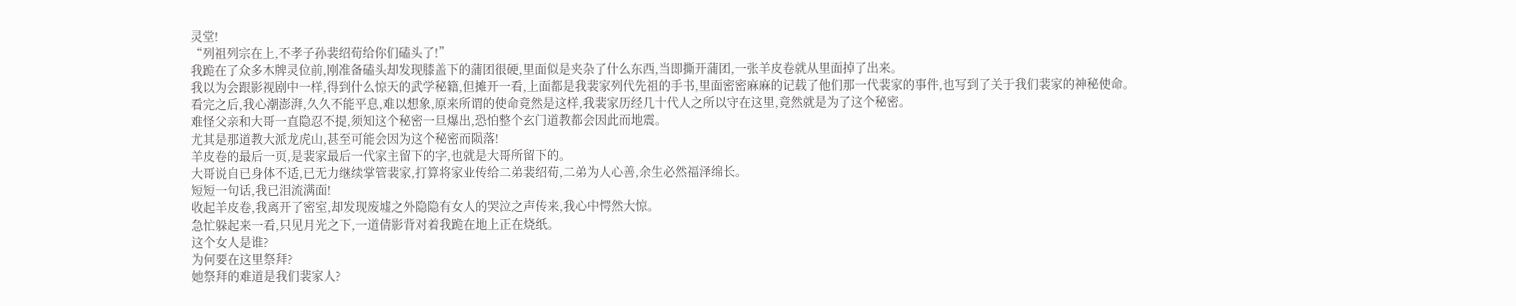灵堂!
“列祖列宗在上,不孝子孙裴绍荀给你们磕头了!”
我跪在了众多木牌灵位前,刚准备磕头却发现膝盖下的蒲团很硬,里面似是夹杂了什么东西,当即撕开蒲团,一张羊皮卷就从里面掉了出来。
我以为会跟影视剧中一样,得到什么惊天的武学秘籍,但摊开一看,上面都是我裴家列代先祖的手书,里面密密麻麻的记载了他们那一代裴家的事件,也写到了关于我们裴家的神秘使命。
看完之后,我心潮澎湃,久久不能平息,难以想象,原来所谓的使命竟然是这样,我裴家历经几十代人之所以守在这里,竟然就是为了这个秘密。
难怪父亲和大哥一直隐忍不提,须知这个秘密一旦爆出,恐怕整个玄门道教都会因此而地震。
尤其是那道教大派龙虎山,甚至可能会因为这个秘密而陨落!
羊皮卷的最后一页,是裴家最后一代家主留下的字,也就是大哥所留下的。
大哥说自已身体不适,已无力继续掌管裴家,打算将家业传给二弟裴绍荀,二弟为人心善,余生必然福泽绵长。
短短一句话,我已泪流满面!
收起羊皮卷,我离开了密室,却发现废墟之外隐隐有女人的哭泣之声传来,我心中愕然大惊。
急忙躲起来一看,只见月光之下,一道倩影背对着我跪在地上正在烧纸。
这个女人是谁?
为何要在这里祭拜?
她祭拜的难道是我们裴家人?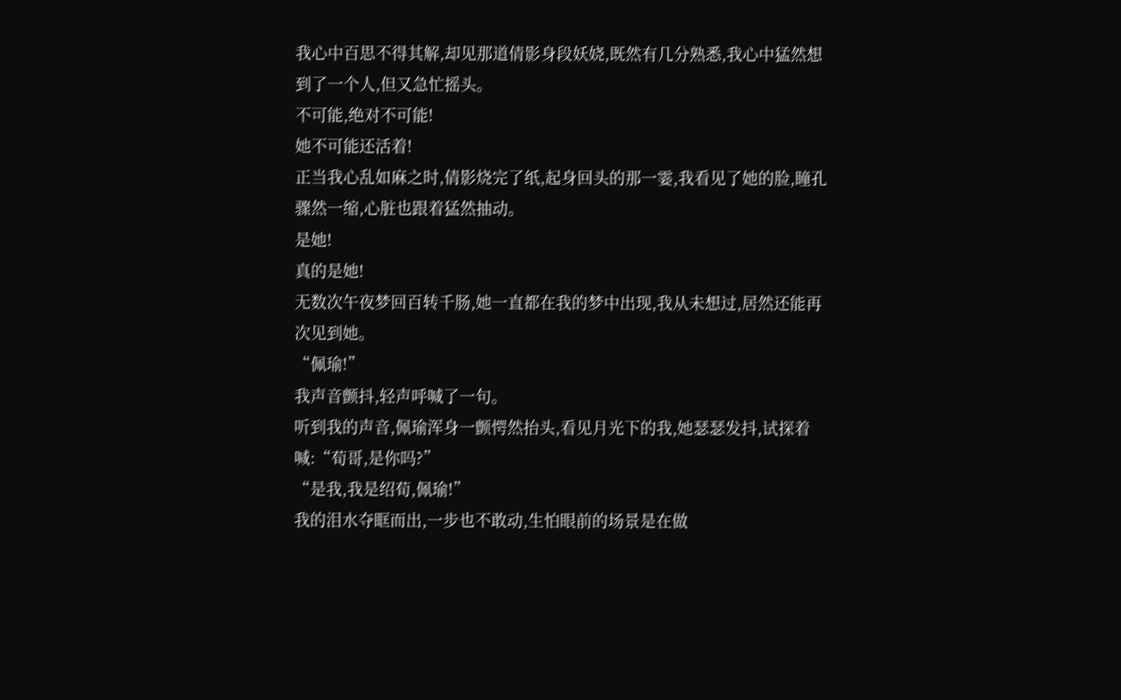我心中百思不得其解,却见那道倩影身段妖娆,既然有几分熟悉,我心中猛然想到了一个人,但又急忙摇头。
不可能,绝对不可能!
她不可能还活着!
正当我心乱如麻之时,倩影烧完了纸,起身回头的那一霎,我看见了她的脸,瞳孔骤然一缩,心脏也跟着猛然抽动。
是她!
真的是她!
无数次午夜梦回百转千肠,她一直都在我的梦中出现,我从未想过,居然还能再次见到她。
“佩瑜!”
我声音颤抖,轻声呼喊了一句。
听到我的声音,佩瑜浑身一颤愕然抬头,看见月光下的我,她瑟瑟发抖,试探着喊:“荀哥,是你吗?”
“是我,我是绍荀,佩瑜!”
我的泪水夺眶而出,一步也不敢动,生怕眼前的场景是在做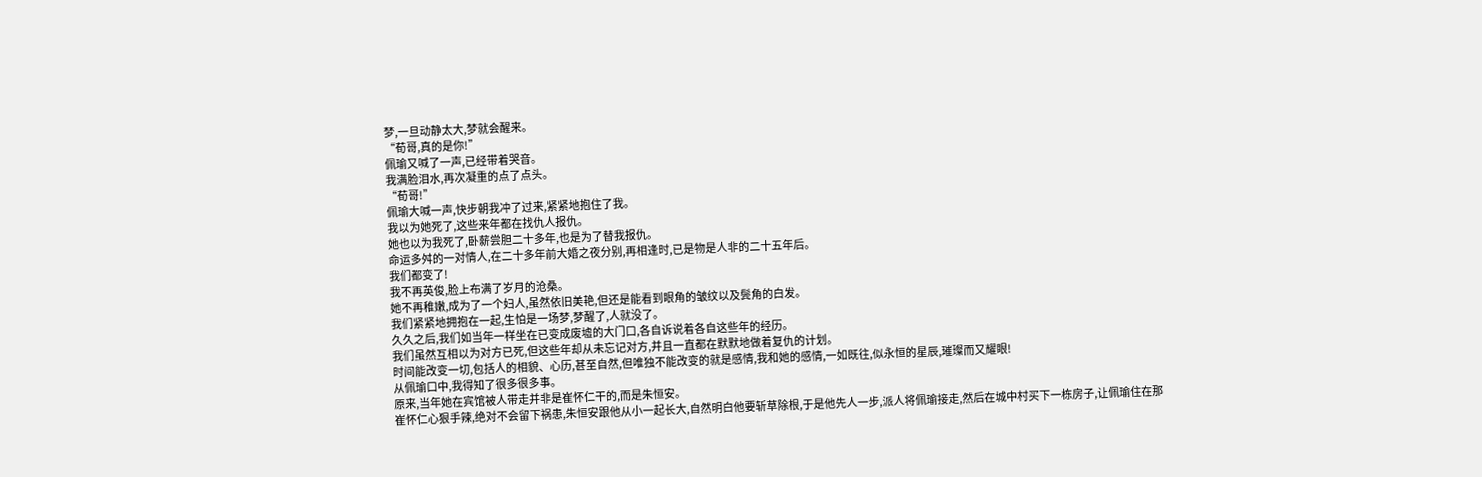梦,一旦动静太大,梦就会醒来。
“荀哥,真的是你!”
佩瑜又喊了一声,已经带着哭音。
我满脸泪水,再次凝重的点了点头。
“荀哥!”
佩瑜大喊一声,快步朝我冲了过来,紧紧地抱住了我。
我以为她死了,这些来年都在找仇人报仇。
她也以为我死了,卧薪尝胆二十多年,也是为了替我报仇。
命运多舛的一对情人,在二十多年前大婚之夜分别,再相逢时,已是物是人非的二十五年后。
我们都变了!
我不再英俊,脸上布满了岁月的沧桑。
她不再稚嫩,成为了一个妇人,虽然依旧美艳,但还是能看到眼角的皱纹以及鬓角的白发。
我们紧紧地拥抱在一起,生怕是一场梦,梦醒了,人就没了。
久久之后,我们如当年一样坐在已变成废墟的大门口,各自诉说着各自这些年的经历。
我们虽然互相以为对方已死,但这些年却从未忘记对方,并且一直都在默默地做着复仇的计划。
时间能改变一切,包括人的相貌、心历,甚至自然,但唯独不能改变的就是感情,我和她的感情,一如既往,似永恒的星辰,璀璨而又耀眼!
从佩瑜口中,我得知了很多很多事。
原来,当年她在宾馆被人带走并非是崔怀仁干的,而是朱恒安。
崔怀仁心狠手辣,绝对不会留下祸患,朱恒安跟他从小一起长大,自然明白他要斩草除根,于是他先人一步,派人将佩瑜接走,然后在城中村买下一栋房子,让佩瑜住在那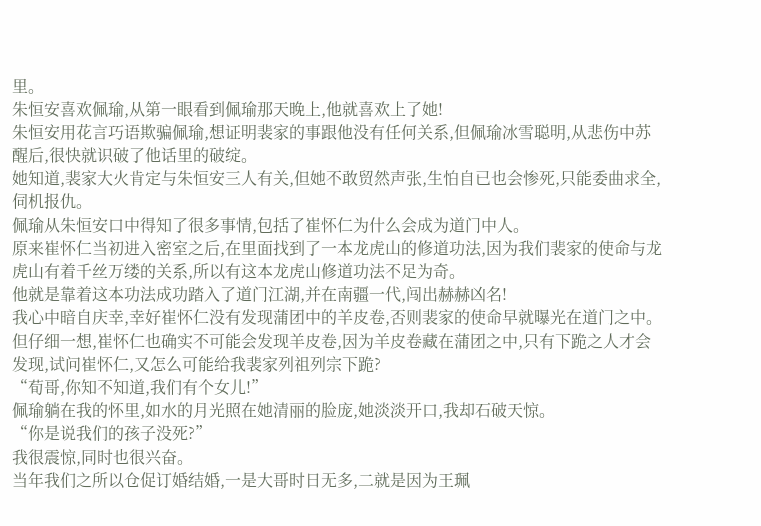里。
朱恒安喜欢佩瑜,从第一眼看到佩瑜那天晚上,他就喜欢上了她!
朱恒安用花言巧语欺骗佩瑜,想证明裴家的事跟他没有任何关系,但佩瑜冰雪聪明,从悲伤中苏醒后,很快就识破了他话里的破绽。
她知道,裴家大火肯定与朱恒安三人有关,但她不敢贸然声张,生怕自已也会惨死,只能委曲求全,伺机报仇。
佩瑜从朱恒安口中得知了很多事情,包括了崔怀仁为什么会成为道门中人。
原来崔怀仁当初进入密室之后,在里面找到了一本龙虎山的修道功法,因为我们裴家的使命与龙虎山有着千丝万缕的关系,所以有这本龙虎山修道功法不足为奇。
他就是靠着这本功法成功踏入了道门江湖,并在南疆一代,闯出赫赫凶名!
我心中暗自庆幸,幸好崔怀仁没有发现蒲团中的羊皮卷,否则裴家的使命早就曝光在道门之中。
但仔细一想,崔怀仁也确实不可能会发现羊皮卷,因为羊皮卷藏在蒲团之中,只有下跪之人才会发现,试问崔怀仁,又怎么可能给我裴家列祖列宗下跪?
“荀哥,你知不知道,我们有个女儿!”
佩瑜躺在我的怀里,如水的月光照在她清丽的脸庞,她淡淡开口,我却石破天惊。
“你是说我们的孩子没死?”
我很震惊,同时也很兴奋。
当年我们之所以仓促订婚结婚,一是大哥时日无多,二就是因为王珮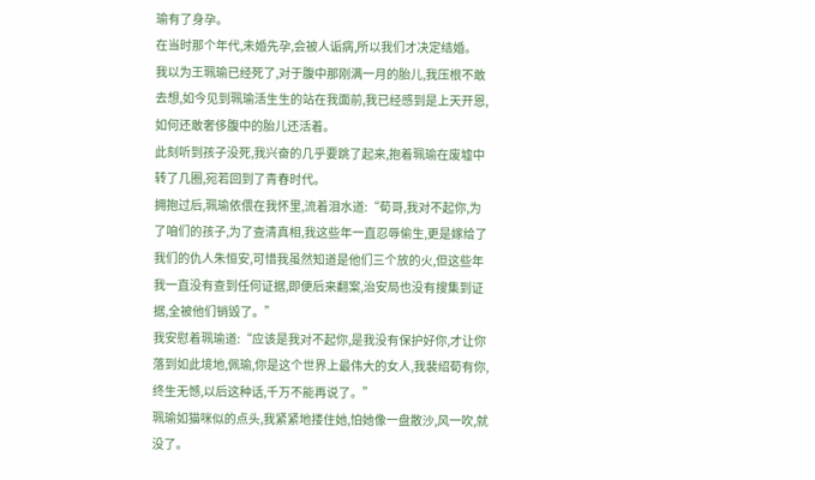瑜有了身孕。
在当时那个年代,未婚先孕,会被人诟病,所以我们才决定结婚。
我以为王珮瑜已经死了,对于腹中那刚满一月的胎儿,我压根不敢去想,如今见到珮瑜活生生的站在我面前,我已经感到是上天开恩,如何还敢奢侈腹中的胎儿还活着。
此刻听到孩子没死,我兴奋的几乎要跳了起来,抱着珮瑜在废墟中转了几圈,宛若回到了青春时代。
拥抱过后,珮瑜依偎在我怀里,流着泪水道:“荀哥,我对不起你,为了咱们的孩子,为了查清真相,我这些年一直忍辱偷生,更是嫁给了我们的仇人朱恒安,可惜我虽然知道是他们三个放的火,但这些年我一直没有查到任何证据,即便后来翻案,治安局也没有搜集到证据,全被他们销毁了。”
我安慰着珮瑜道:“应该是我对不起你,是我没有保护好你,才让你落到如此境地,佩瑜,你是这个世界上最伟大的女人,我裴绍荀有你,终生无憾,以后这种话,千万不能再说了。”
珮瑜如猫咪似的点头,我紧紧地搂住她,怕她像一盘散沙,风一吹,就没了。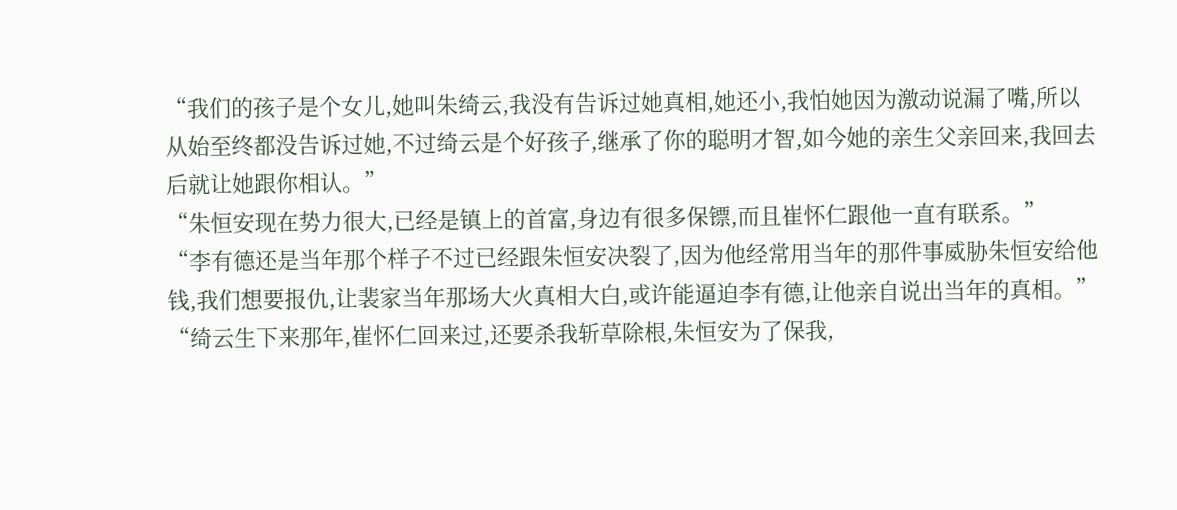“我们的孩子是个女儿,她叫朱绮云,我没有告诉过她真相,她还小,我怕她因为激动说漏了嘴,所以从始至终都没告诉过她,不过绮云是个好孩子,继承了你的聪明才智,如今她的亲生父亲回来,我回去后就让她跟你相认。”
“朱恒安现在势力很大,已经是镇上的首富,身边有很多保镖,而且崔怀仁跟他一直有联系。”
“李有德还是当年那个样子不过已经跟朱恒安决裂了,因为他经常用当年的那件事威胁朱恒安给他钱,我们想要报仇,让裴家当年那场大火真相大白,或许能逼迫李有德,让他亲自说出当年的真相。”
“绮云生下来那年,崔怀仁回来过,还要杀我斩草除根,朱恒安为了保我,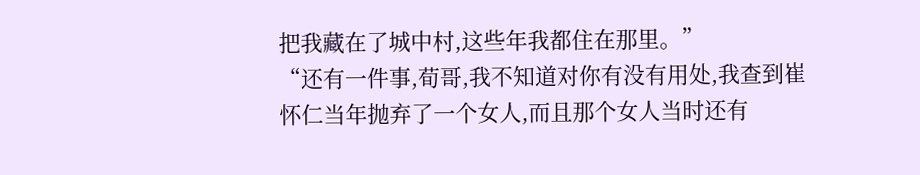把我藏在了城中村,这些年我都住在那里。”
“还有一件事,荀哥,我不知道对你有没有用处,我查到崔怀仁当年抛弃了一个女人,而且那个女人当时还有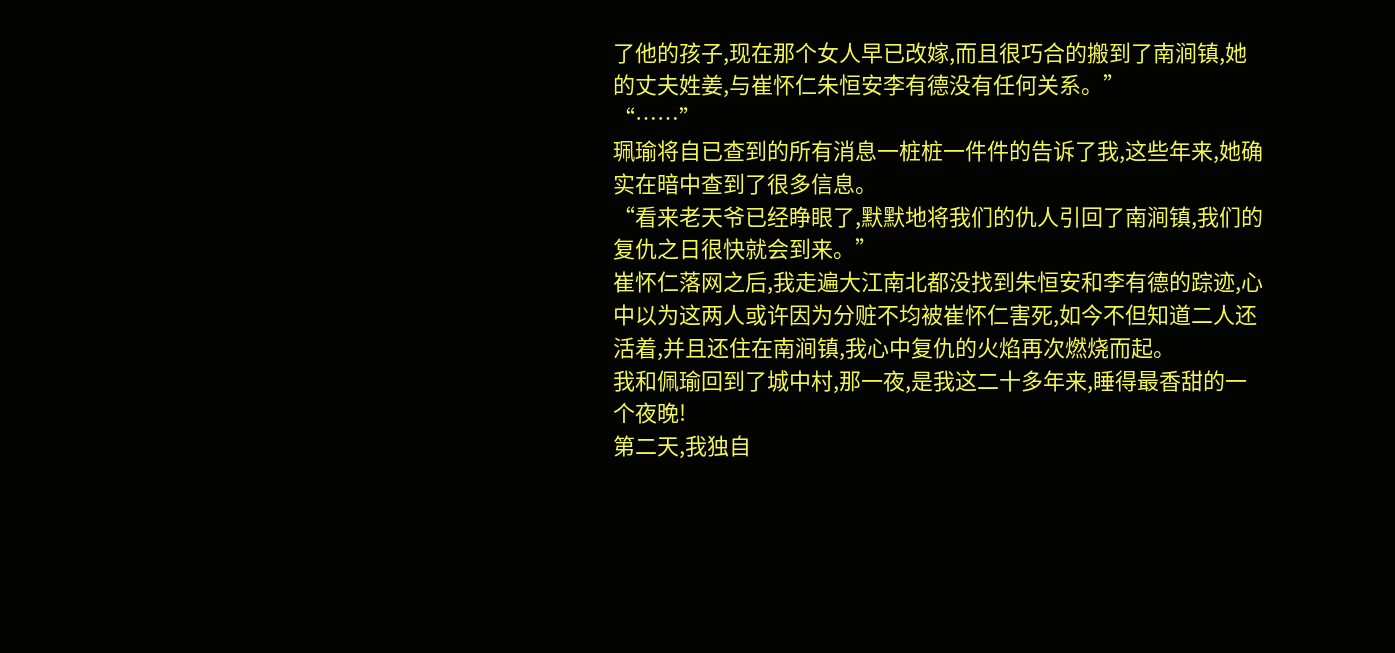了他的孩子,现在那个女人早已改嫁,而且很巧合的搬到了南涧镇,她的丈夫姓姜,与崔怀仁朱恒安李有德没有任何关系。”
“……”
珮瑜将自已查到的所有消息一桩桩一件件的告诉了我,这些年来,她确实在暗中查到了很多信息。
“看来老天爷已经睁眼了,默默地将我们的仇人引回了南涧镇,我们的复仇之日很快就会到来。”
崔怀仁落网之后,我走遍大江南北都没找到朱恒安和李有德的踪迹,心中以为这两人或许因为分赃不均被崔怀仁害死,如今不但知道二人还活着,并且还住在南涧镇,我心中复仇的火焰再次燃烧而起。
我和佩瑜回到了城中村,那一夜,是我这二十多年来,睡得最香甜的一个夜晚!
第二天,我独自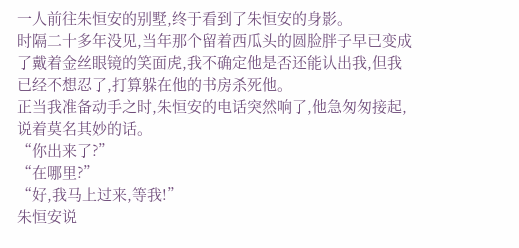一人前往朱恒安的别墅,终于看到了朱恒安的身影。
时隔二十多年没见,当年那个留着西瓜头的圆脸胖子早已变成了戴着金丝眼镜的笑面虎,我不确定他是否还能认出我,但我已经不想忍了,打算躲在他的书房杀死他。
正当我准备动手之时,朱恒安的电话突然响了,他急匆匆接起,说着莫名其妙的话。
“你出来了?”
“在哪里?”
“好,我马上过来,等我!”
朱恒安说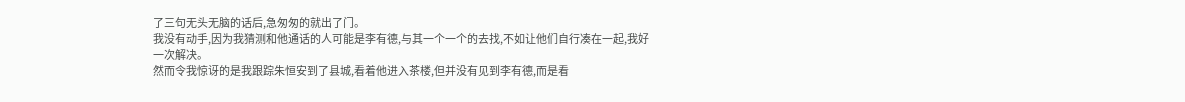了三句无头无脑的话后,急匆匆的就出了门。
我没有动手,因为我猜测和他通话的人可能是李有德,与其一个一个的去找,不如让他们自行凑在一起,我好一次解决。
然而令我惊讶的是我跟踪朱恒安到了县城,看着他进入茶楼,但并没有见到李有德,而是看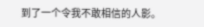到了一个令我不敢相信的人影。